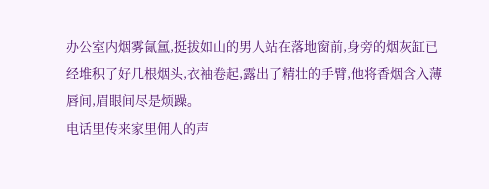办公室内烟雾氤氲,挺拔如山的男人站在落地窗前,身旁的烟灰缸已经堆积了好几根烟头,衣袖卷起,露出了精壮的手臂,他将香烟含入薄唇间,眉眼间尽是烦躁。
电话里传来家里佣人的声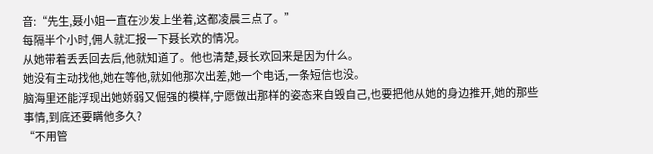音:“先生,聂小姐一直在沙发上坐着,这都凌晨三点了。”
每隔半个小时,佣人就汇报一下聂长欢的情况。
从她带着丢丢回去后,他就知道了。他也清楚,聂长欢回来是因为什么。
她没有主动找他,她在等他,就如他那次出差,她一个电话,一条短信也没。
脑海里还能浮现出她娇弱又倔强的模样,宁愿做出那样的姿态来自毁自己,也要把他从她的身边推开,她的那些事情,到底还要瞒他多久?
“不用管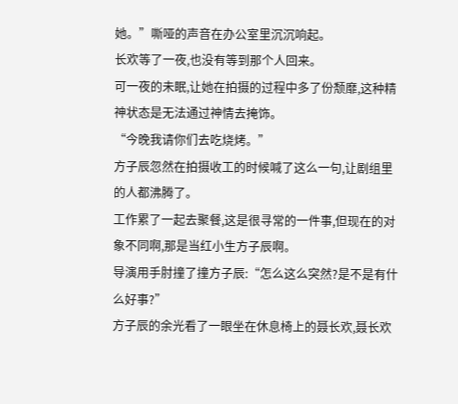她。”嘶哑的声音在办公室里沉沉响起。
长欢等了一夜,也没有等到那个人回来。
可一夜的未眠,让她在拍摄的过程中多了份颓靡,这种精神状态是无法通过神情去掩饰。
“今晚我请你们去吃烧烤。”
方子辰忽然在拍摄收工的时候喊了这么一句,让剧组里的人都沸腾了。
工作累了一起去聚餐,这是很寻常的一件事,但现在的对象不同啊,那是当红小生方子辰啊。
导演用手肘撞了撞方子辰:“怎么这么突然?是不是有什么好事?”
方子辰的余光看了一眼坐在休息椅上的聂长欢,聂长欢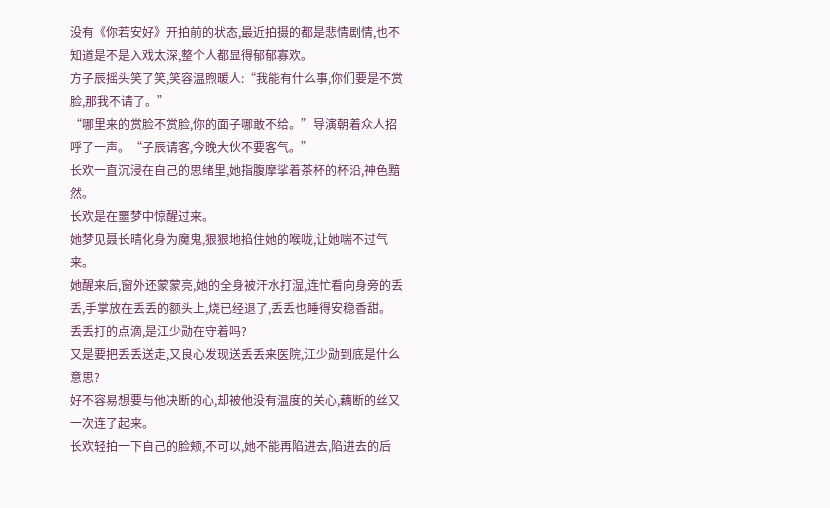没有《你若安好》开拍前的状态,最近拍摄的都是悲情剧情,也不知道是不是入戏太深,整个人都显得郁郁寡欢。
方子辰摇头笑了笑,笑容温煦暖人:“我能有什么事,你们要是不赏脸,那我不请了。”
“哪里来的赏脸不赏脸,你的面子哪敢不给。”导演朝着众人招呼了一声。“子辰请客,今晚大伙不要客气。”
长欢一直沉浸在自己的思绪里,她指腹摩挲着茶杯的杯沿,神色黯然。
长欢是在噩梦中惊醒过来。
她梦见聂长晴化身为魔鬼,狠狠地掐住她的喉咙,让她喘不过气来。
她醒来后,窗外还蒙蒙亮,她的全身被汗水打湿,连忙看向身旁的丢丢,手掌放在丢丢的额头上,烧已经退了,丢丢也睡得安稳香甜。
丢丢打的点滴,是江少勋在守着吗?
又是要把丢丢送走,又良心发现送丢丢来医院,江少勋到底是什么意思?
好不容易想要与他决断的心,却被他没有温度的关心,藕断的丝又一次连了起来。
长欢轻拍一下自己的脸颊,不可以,她不能再陷进去,陷进去的后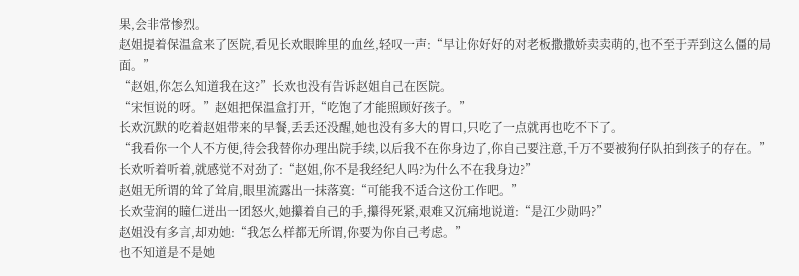果,会非常惨烈。
赵姐提着保温盒来了医院,看见长欢眼眸里的血丝,轻叹一声:“早让你好好的对老板撒撒娇卖卖萌的,也不至于弄到这么僵的局面。”
“赵姐,你怎么知道我在这?”长欢也没有告诉赵姐自己在医院。
“宋恒说的呀。”赵姐把保温盒打开,“吃饱了才能照顾好孩子。”
长欢沉默的吃着赵姐带来的早餐,丢丢还没醒,她也没有多大的胃口,只吃了一点就再也吃不下了。
“我看你一个人不方便,待会我替你办理出院手续,以后我不在你身边了,你自己要注意,千万不要被狗仔队拍到孩子的存在。”
长欢听着听着,就感觉不对劲了:“赵姐,你不是我经纪人吗?为什么不在我身边?”
赵姐无所谓的耸了耸肩,眼里流露出一抹落寞:“可能我不适合这份工作吧。”
长欢莹润的瞳仁迸出一团怒火,她攥着自己的手,攥得死紧,艰难又沉痛地说道:“是江少勋吗?”
赵姐没有多言,却劝她:“我怎么样都无所谓,你要为你自己考虑。”
也不知道是不是她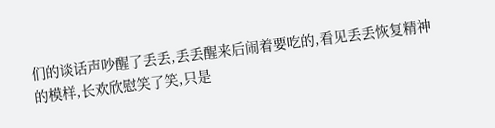们的谈话声吵醒了丢丢,丢丢醒来后闹着要吃的,看见丢丢恢复精神的模样,长欢欣慰笑了笑,只是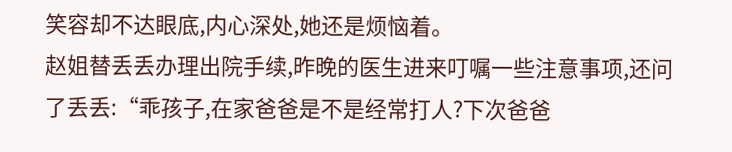笑容却不达眼底,内心深处,她还是烦恼着。
赵姐替丢丢办理出院手续,昨晚的医生进来叮嘱一些注意事项,还问了丢丢:“乖孩子,在家爸爸是不是经常打人?下次爸爸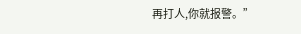再打人,你就报警。”